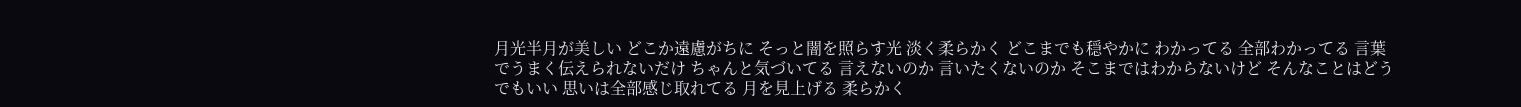月光半月が美しい どこか遠慮がちに そっと闇を照らす光 淡く柔らかく どこまでも穏やかに わかってる 全部わかってる 言葉でうまく伝えられないだけ ちゃんと気づいてる 言えないのか 言いたくないのか そこまではわからないけど そんなことはどうでもいい 思いは全部感じ取れてる 月を見上げる 柔らかく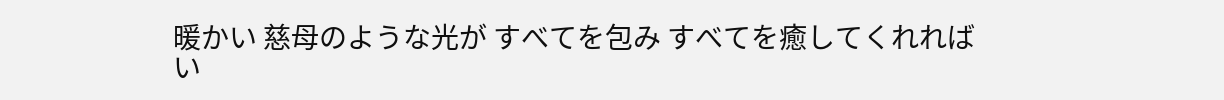暖かい 慈母のような光が すべてを包み すべてを癒してくれればい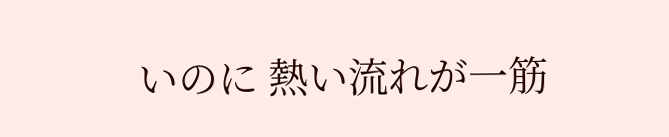いのに 熱い流れが一筋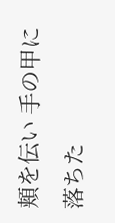頬を伝い 手の甲に落ちた